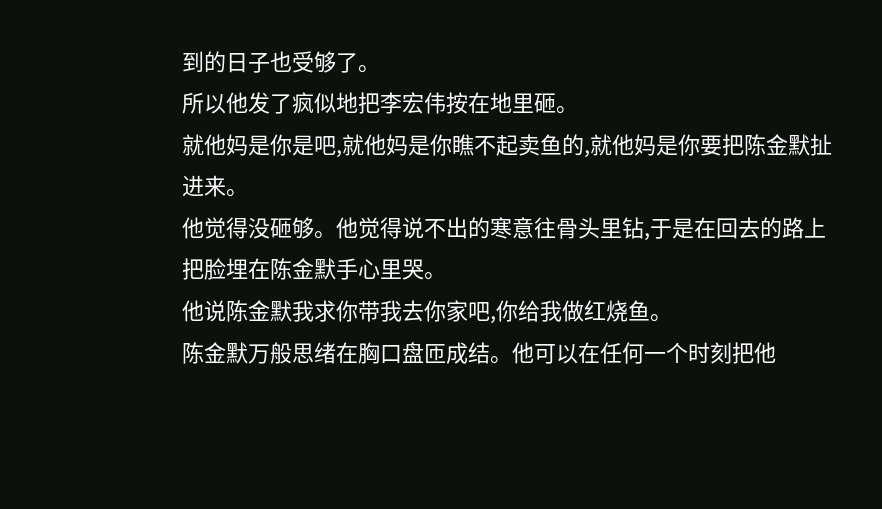到的日子也受够了。
所以他发了疯似地把李宏伟按在地里砸。
就他妈是你是吧,就他妈是你瞧不起卖鱼的,就他妈是你要把陈金默扯进来。
他觉得没砸够。他觉得说不出的寒意往骨头里钻,于是在回去的路上把脸埋在陈金默手心里哭。
他说陈金默我求你带我去你家吧,你给我做红烧鱼。
陈金默万般思绪在胸口盘匝成结。他可以在任何一个时刻把他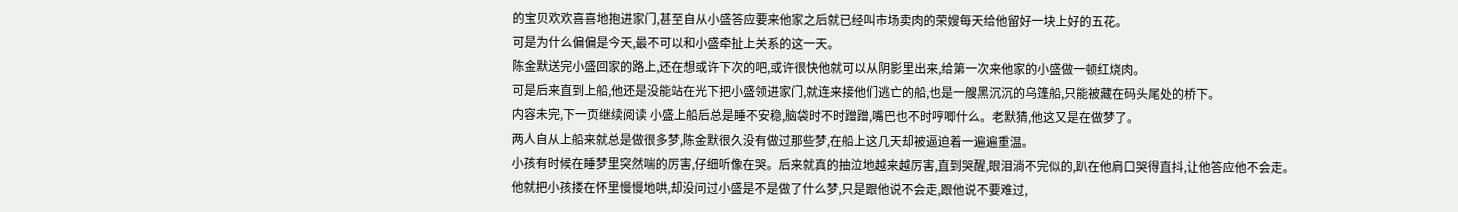的宝贝欢欢喜喜地抱进家门,甚至自从小盛答应要来他家之后就已经叫市场卖肉的荣嫂每天给他留好一块上好的五花。
可是为什么偏偏是今天,最不可以和小盛牵扯上关系的这一天。
陈金默送完小盛回家的路上,还在想或许下次的吧,或许很快他就可以从阴影里出来,给第一次来他家的小盛做一顿红烧肉。
可是后来直到上船,他还是没能站在光下把小盛领进家门,就连来接他们逃亡的船,也是一艘黑沉沉的乌篷船,只能被藏在码头尾处的桥下。
内容未完,下一页继续阅读 小盛上船后总是睡不安稳,脑袋时不时蹭蹭,嘴巴也不时哼唧什么。老默猜,他这又是在做梦了。
两人自从上船来就总是做很多梦,陈金默很久没有做过那些梦,在船上这几天却被逼迫着一遍遍重温。
小孩有时候在睡梦里突然喘的厉害,仔细听像在哭。后来就真的抽泣地越来越厉害,直到哭醒,眼泪淌不完似的,趴在他肩口哭得直抖,让他答应他不会走。
他就把小孩搂在怀里慢慢地哄,却没问过小盛是不是做了什么梦,只是跟他说不会走,跟他说不要难过,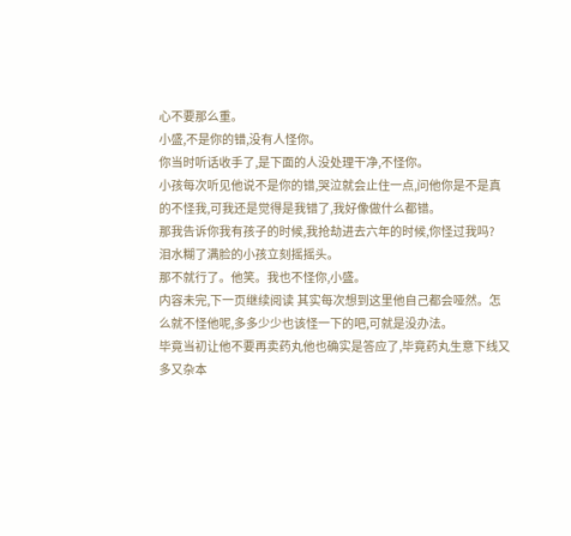心不要那么重。
小盛,不是你的错,没有人怪你。
你当时听话收手了,是下面的人没处理干净,不怪你。
小孩每次听见他说不是你的错,哭泣就会止住一点,问他你是不是真的不怪我,可我还是觉得是我错了,我好像做什么都错。
那我告诉你我有孩子的时候,我抢劫进去六年的时候,你怪过我吗?
泪水糊了满脸的小孩立刻摇摇头。
那不就行了。他笑。我也不怪你,小盛。
内容未完,下一页继续阅读 其实每次想到这里他自己都会哑然。怎么就不怪他呢,多多少少也该怪一下的吧,可就是没办法。
毕竟当初让他不要再卖药丸他也确实是答应了,毕竟药丸生意下线又多又杂本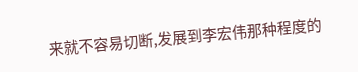来就不容易切断,发展到李宏伟那种程度的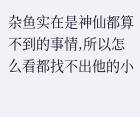杂鱼实在是神仙都算不到的事情,所以怎么看都找不出他的小